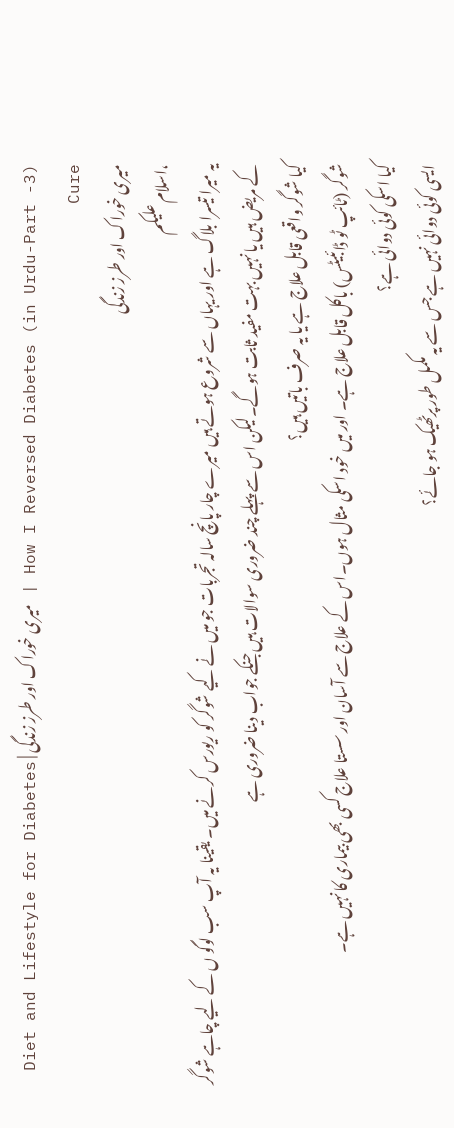How I Reversed Diabetes (in Urdu-Part -3) | میری خوراک اور طرز زندگی | Diet and Lifestyle for Diabetes Cure
میری خوراک اور طرز زندگی
،اسلام علیکم
یہ میرا تیسرا بلاگ ہے اور یہاں سے شروع ہوتے ہیں میرے چار پانچ سالہ تجربات جو میں نے کیے شوگر کو ریورس کرنے میں۔ یقینا یہ آپ سب لوگو ں کے لیے چاہے شوگر کے مریض ہیں یا نہیں بہت مفید ثابت ہوگے۔لیکن اس سے پہلے چند ضروری سوالات ہیں جنکے جواب دینا ضروری ہے
کیا شوگر واقعی قابل علاج ہے یا یہ صرف باتیں ہیں؟
شوگر (ٹائپ ٹو ڈائبیٹس) باکل قابل علاج ہے۔ اور میں خود اسکی مثال ہوں۔اس کے علاج سے آسان اور سستا علاج کسی بھی بیماری کا نہیں ہے۔
کیا اسکی کوئی دوائی ہے؟
ایسی کوئی دوائی نہیں ہے جس سے یہ مکمل طور پرٹھیک ہو جائے؟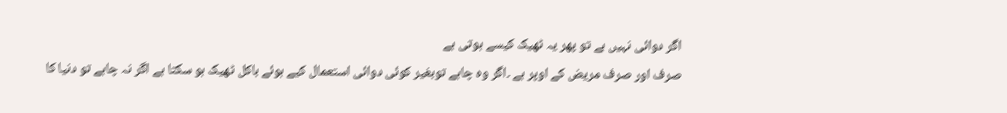اگر دوائی نہیں ہے تو پھر یہ ٹھیک کیسے ہوتی ہے
صرف اور صرف مریض کے اوپر ہے ۔اگر وہ چاہے توبغیر کوئی دوائی استعمال کیے ہوئے باکل ٹھیک ہو سکتا ہے اگر نہ چاہے تو دنیا کا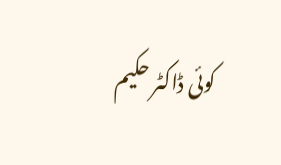کوئی ڈاکٹر حکیم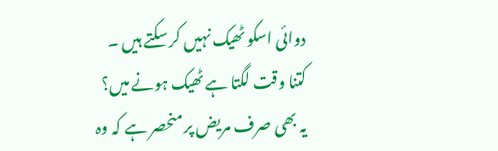دوائی اسکو ٹھیک نہیں کر سکتے ہیں ۔
کتنا وقت لگتا ہے ٹھیک ہونے میں؟
یہ بھی صرف مریض پر منحصر ہے کہ وہ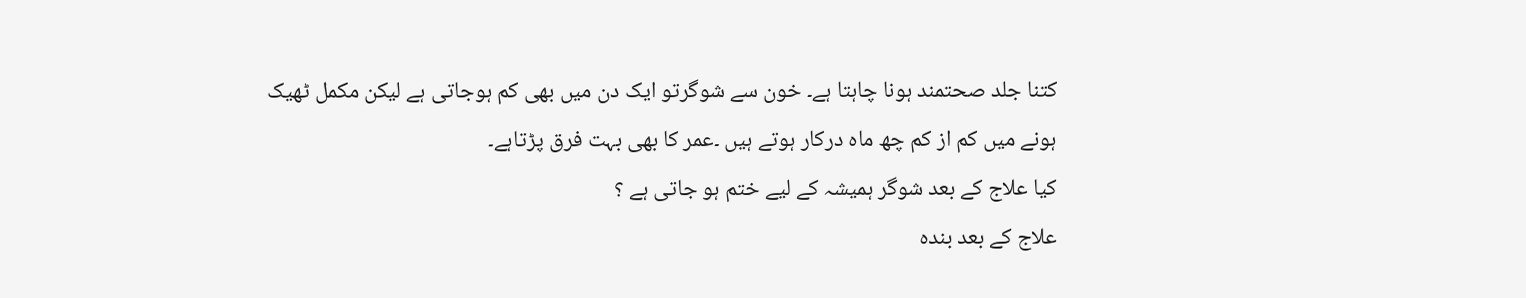کتنا جلد صحتمند ہونا چاہتا ہے۔ خون سے شوگرتو ایک دن میں بھی کم ہوجاتی ہے لیکن مکمل ٹھیک ہونے میں کم از کم چھ ماہ درکار ہوتے ہیں ۔عمر کا بھی بہت فرق پڑتاہے۔
کیا علاج کے بعد شوگر ہمیشہ کے لیے ختم ہو جاتی ہے ؟
علاج کے بعد بندہ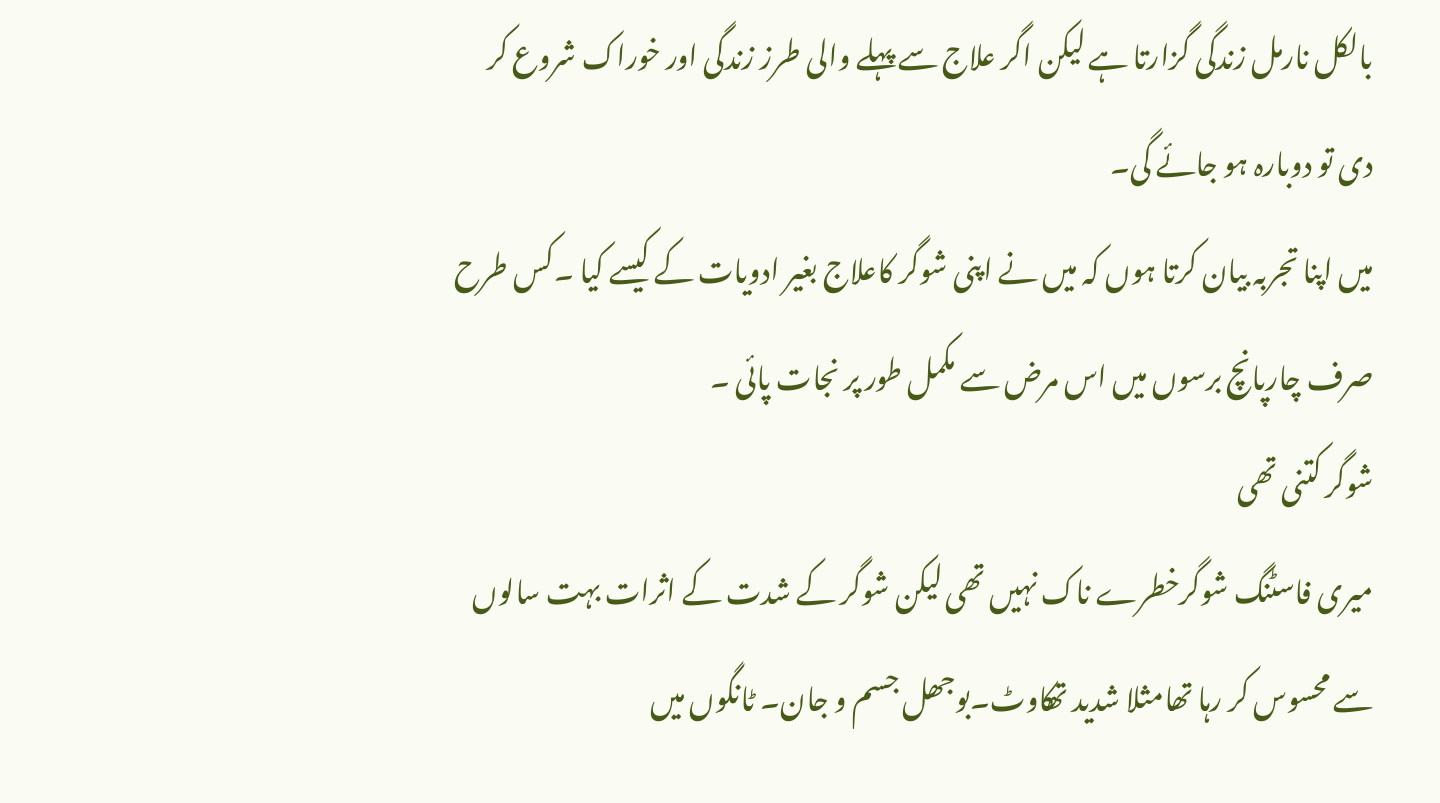بالکل نارمل زندگی گزارتا ہے لیکن اگر علاج سے پہلے والی طرز زندگی اور خوراک شروع کر دی تو دوبارہ ہو جائے گی۔
میں اپنا تجربہ بیان کرتا ہوں کہ میں نے اپنی شوگر کاعلاج بغیر ادویات کے کیسے کیا ۔کس طرح صرف چارپانچ برسوں میں اس مرض سے مکمل طور پر نجات پائی ۔
شوگر کتنی تھی
میری فاسٹنگ شوگرخطرے ناک نہیں تھی لیکن شوگر کے شدت کے اثرات بہت سالوں سے محسوس کر رہا تھامثلا شدید تھکاوٹ۔بوجھل جسم و جان۔ ٹانگوں میں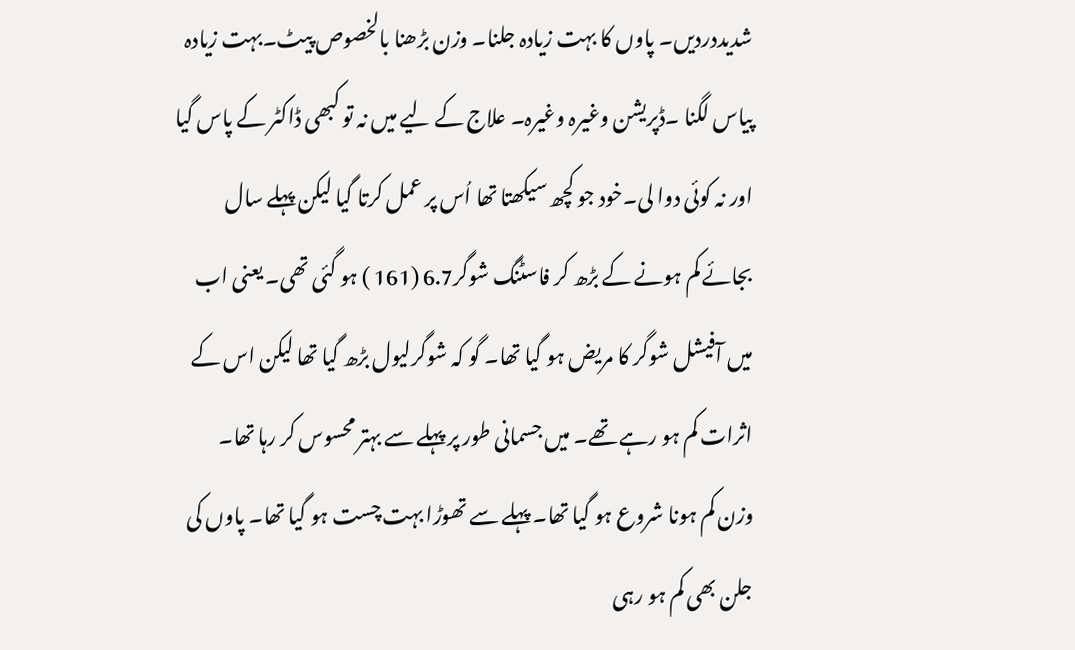شدیددردیں۔ پاوں کا بہت زیادہ جلنا۔ وزن بڑھنا بالخصوص پیٹ۔بہت زیادہ پیاس لگنا ۔ڈپریشن وغیرہ وغیرہ۔ علاج کے لیے میں نہ تو کبھی ڈاکٹر کے پاس گیا اور نہ کوئی دوا لی۔خود جو کچھ سیکھتا تھا اُس پر عمل کرتا گیا لیکن پہلے سال بجائے کم ہونے کے بڑھ کر فاسٹنگ شوگر6.7 (161 ) ہو گئی تھی۔ یعنی اب میں آفیشل شوگر کا مریض ہو گیا تھا۔ گو کہ شوگرلیول بڑھ گیا تھا لیکن اس کے اثرات کم ہو رہے تھے۔ میں جسمانی طور پر پہلے سے بہتر محسوس کر رہا تھا۔ وزن کم ہونا شروع ہو گیا تھا۔ پہلے سے تھوڑا بہت چست ہو گیا تھا۔ پاوں کی جلن بھی کم ہو رہی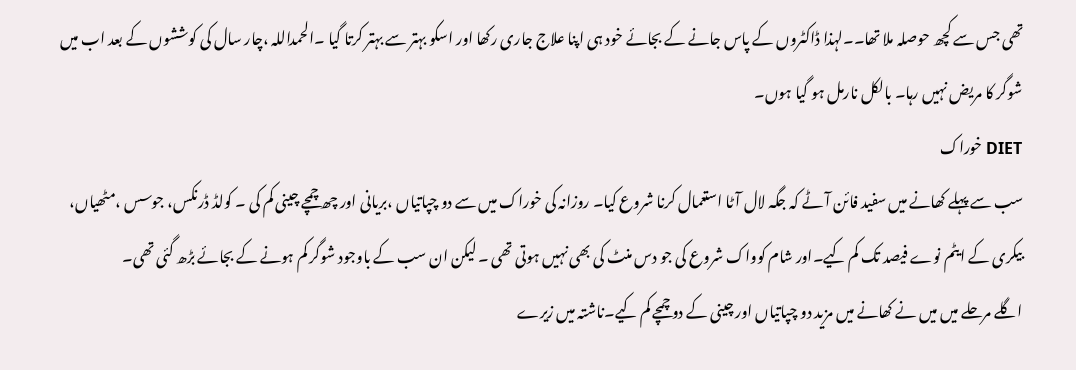تھی جس سے کچھ حوصلہ ملا تھا۔۔لہذا ڈاکٹروں کے پاس جانے کے بجائے خود ہی اپنا علاج جاری رکھا اور اسکو بہتر سے بہتر کرتا گیا ۔الحمداللہ ،چار سال کی کوششوں کے بعد اب میں شوگر کا مریض نہیں رہا۔ بالکل نارمل ہو گیا ہوں۔
DIET خوراک
سب سے پہلے کھانے میں سفید فائن آٹے کہ جگہ لال آٹا استعمال کرنا شروع کیا۔ روزانہ کی خوراک میں سے دو چپاتیاں ،بریانی اور چھ چمچے چینی کم کی ۔ کولڈ ڈرنکس، جوسس ،مٹھیاں، بیکری کے ایٹم نوے فیصد تک کم کیے۔اور شام کوواک شروع کی جو دس منٹ کی بھی نہیں ہوتی تھی ۔ لیکن ان سب کے باوجود شوگر کم ہونے کے بجائے بڑھ گئی تھی۔
اگلے مرحلے میں میں نے کھانے میں مزید دو چپاتیاں اور چینی کے دو چمچے کم کیے۔ناشتہ میں زیرے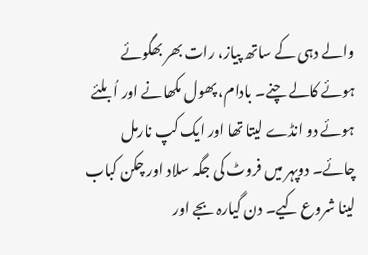والے دہی کے ساتھ پیاز، رات بھر بھگوئے ہوئے کالے چنے۔ بادام، پھول مکھانے اور اُبلئے ہوئے دو انڈے لیتا تھا اور ایک کپ نارمل چائے۔ دوپہر میں فروٹ کی جگہ سلاد اور چکن کباب لینا شروع کیے۔ دن گیارہ بجے اور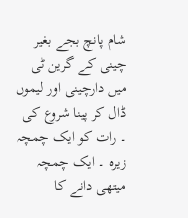شام پانچ بجے بغیر چینی کے گرین ٹی میں دارچینی اور لیموں ڈال کر پینا شروع کی ۔ رات کو ایک چمچہ زیرہ ۔ ایک چمچہ میتھی دانے کا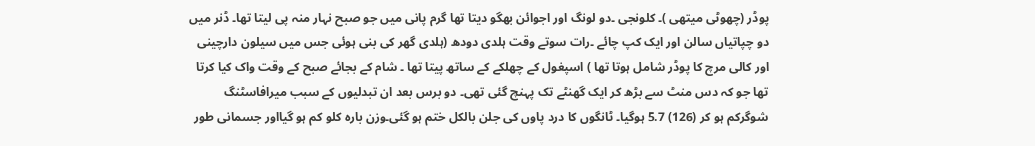پوڈر (چھوٹی میتھی )۔ کلونجی ۔دو لونگ اور اجوائن بھگو دیتا تھا گرم پانی میں جو صبح نہار منہ پی لیتا تھا۔ ڈنر میں دو چپاتیاں سالن اور ایک کپ چائے ۔رات سوتے وقت ہلدی دودھ (ہلدی گھر کی بنی ہوئی جس میں سیلون دارچینی اور کالی مرچ کا پوڈر شامل ہوتا تھا ) اسپغول کے چھلکے کے ساتھ پیتا تھا ۔ شام کے بجائے صبح کے وقت واک کیا کرتا تھا جو کہ دس منٹ سے بڑھ کر ایک گھنٹے تک پہنچ گئی تھی۔ دو برس بعد ان تبدلیوں کے سبب میرافاسٹنگ شوگرکم ہو کر (126) 5.7 ہوگیا۔ ٹانگوں کا درد پاوں کی جلن بالکل ختم ہو گئی۔وزن بارہ کلو کم ہو گیااور جسمانی طور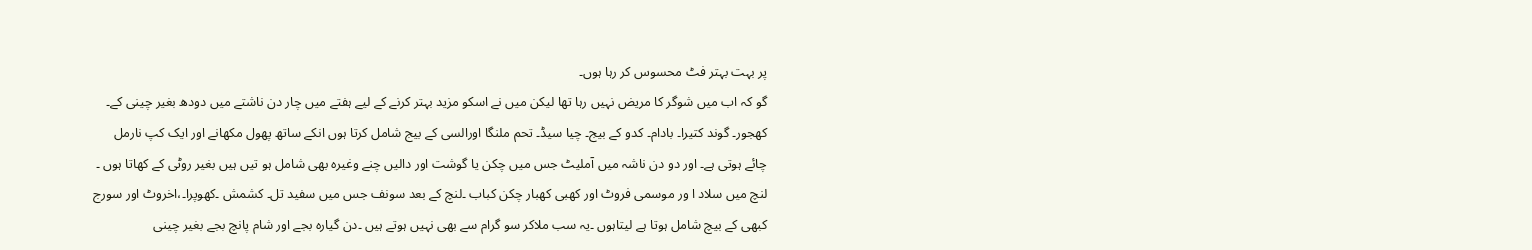پر بہت بہتر فٹ محسوس کر رہا ہوں۔
گو کہ اب میں شوگر کا مریض نہیں رہا تھا لیکن میں نے اسکو مزید بہتر کرنے کے لیے ہفتے میں چار دن ناشتے میں دودھ بغیر چینی کے۔ کھجور۔ گوند کتیرا۔ بادام۔ کدو کے بیج۔ چیا سیڈ۔ تحم ملنگا اورالسی کے بیج شامل کرتا ہوں انکے ساتھ پھول مکھانے اور ایک کپ نارمل چائے ہوتی ہے۔ اور دو دن ناشہ میں آملیٹ جس میں چکن یا گوشت اور دالیں چنے وغیرہ بھی شامل ہو تیں ہیں بغیر روٹی کے کھاتا ہوں ۔ لنچ میں سلاد ا ور موسمی فروٹ اور کھبی کھبار چکن کباب ۔لنچ کے بعد سونف جس میں سفید تل۔ کشمش ۔کھوپرا۔،اخروٹ اور سورج کبھی کے بیچ شامل ہوتا ہے لیتاہوں ۔یہ سب ملاکر سو گرام سے بھی نہیں ہوتے ہیں ۔دن گیارہ بجے اور شام پانچ بجے بغیر چینی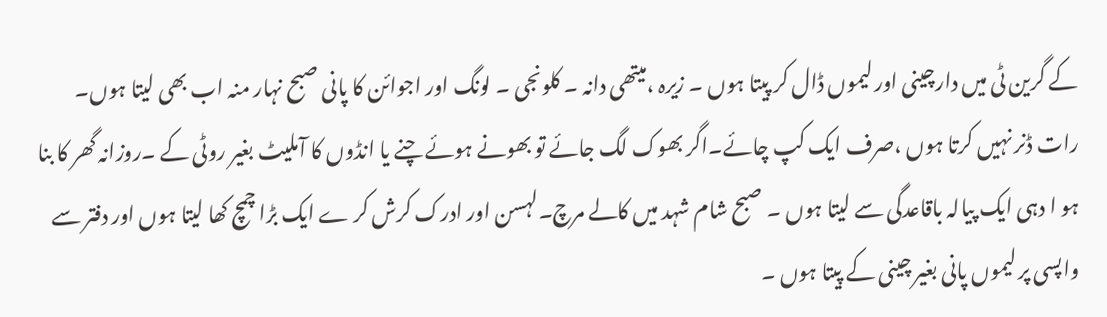کے گرین ٹی میں دارچینی اور لیموں ڈال کر پیتا ہوں ۔ زیرہ ،میتھی دانہ ۔ کلونجی ۔ لونگ اور اجوائن کا پانی صبح نہار منہ اب بھی لیتا ہوں۔
رات ڈنر نہیں کرتا ہوں ،صرف ایک کپ چائے۔اگر بھوک لگ جائے تو بھونے ہوئے چنے یا انڈوں کا آملیٹ بغیر روٹی کے ۔روزانہ گھر کا بنا ہو ا دہی ایک پیالہ باقاعدگی سے لیتا ہوں ۔ صبح شام شہد میں کالے مرچ۔لہسن اور ادرک کرش کر ے ایک بڑا چمچ کھا لیتا ہوں اور دفتر سے واپسی پر لیموں پانی بغیر چینی کے پیتا ہوں ۔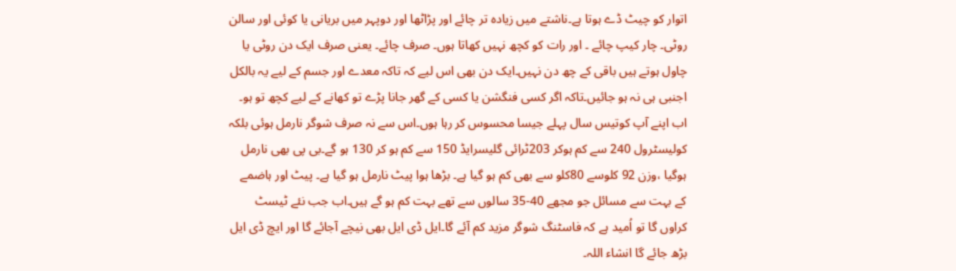اتوار کو چیٹ ڈے ہوتا ہے۔ناشتے میں زیادہ تر چائے اور پڑاٹھا اور دوپہر میں بریانی یا کوئی اور سالن روٹی۔ چار کیپ چائے ۔ اور رات کو کچھ نہیں کھاتا ہوں۔ صرف چائے۔ یعنی صرف ایک دن روٹی یا چاول ہوتے ہیں باقی کے چھ دن نہیں۔ایک دن بھی اس لیے کہ تاکہ معدے اور جسم کے لیے یہ بالکل اجنبی ہی نہ ہو جائیں۔تاکہ اگر کسی فنگشن یا کسی کے گھر جانا پڑے تو کھانے کے لیے کچھ تو ہو۔
اب اپنے آپ کوتیس سال پہلے جیسا محسوس کر رہا ہوں۔اس سے نہ صرف شوگر نارمل ہوئی بلکہ کولیسٹرول 240 سے کم ہوکر 203ٹرائی گلیسرایڈ 150 سے کم ہو کر 130 ہو گے۔بی پی بھی نارمل ہوگیا ،وزن 92 کلوسے 80کلو سے بھی کم ہو گیا ہے۔ بڑھا ہوا پیٹ نارمل ہو گیا ہے۔ پیٹ اور ہاضمے کے بہت سے مسائل جو مجھے 40-35 سالوں سے تھے بہت کم ہو گے ہیں۔اب جب نئے ٹیسٹ کراوں گا تو اُمید ہے کہ فاسٹنگ شوگر مزید کم آئے گا۔ایل ڈی ایل بھی نیچے آجائے گا اور ایچ ڈی ایل بڑھ جائے گا انشاء اللہ۔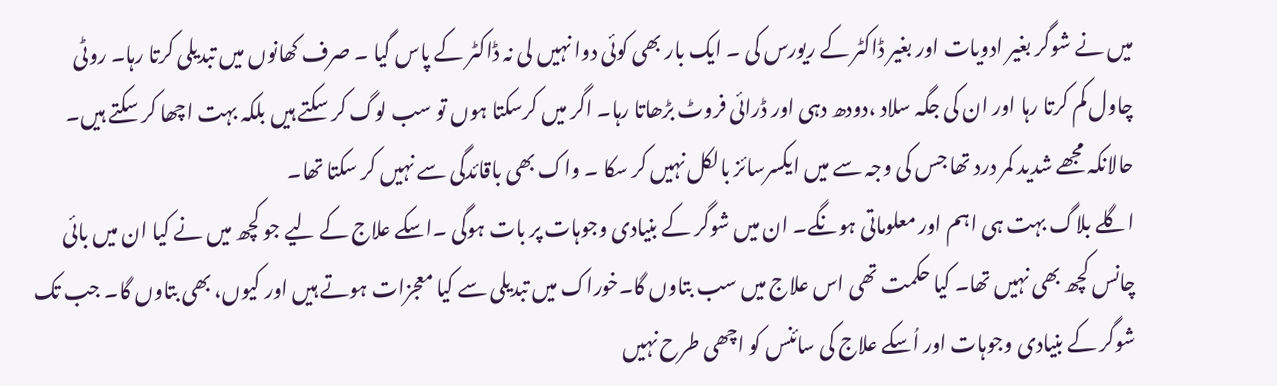میں نے شوگر بغیر ادویات اور بغیر ڈاکٹر کے ریورس کی ۔ ایک بار بھی کوئی دوا نہیں لی نہ ڈاکٹر کے پاس گیا ۔ صرف کھانوں میں تبدیلی کرتا رہا۔ روٹی چاول کم کرتا رہا اور ان کی جگہ سلاد ،دودھ دہی اور ڈرائی فروٹ بڑھاتا رہا۔ اگر میں کرسکتا ہوں تو سب لوگ کر سکتے ہیں بلکہ بہت اچھا کر سکتے ہیں۔ حالانکہ مجھے شدید کمر درد تھا جس کی وجہ سے میں ایکسرسائز بالکل نہیں کر سکا ۔ واک بھی باقائدگی سے نہیں کر سکتا تھا۔
اگلے بلاگ بہت ہی اہم اور معلوماتی ہونگے۔ ان میں شوگر کے بنیادی وجوہات پر بات ہوگی ۔اسکے علاج کے لیے جو کچھ میں نے کیا ان میں بائی چانس کچھ بھی نہیں تھا۔ کیا حکمت تھی اس علاج میں سب بتاوں گا۔خوراک میں تبدیلی سے کیا معجزات ہوتے ہیں اور کیوں، بھی بتاوں گا۔ جب تک شوگر کے بنیادی وجوہات اور اُسکے علاج کی سائنس کو اچھی طرح نہیں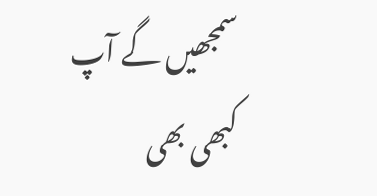سمجھیں گے آپ کبھی بھی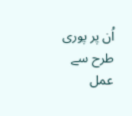اُن پر پوری طرح سے عمل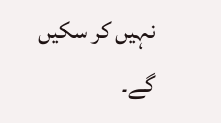نہیں کر سکیں گے۔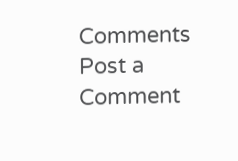Comments
Post a Comment